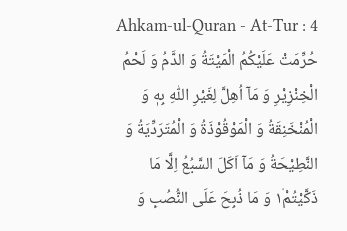Ahkam-ul-Quran - At-Tur : 4
حُرِّمَتْ عَلَیْكُمُ الْمَیْتَةُ وَ الدَّمُ وَ لَحْمُ الْخِنْزِیْرِ وَ مَاۤ اُهِلَّ لِغَیْرِ اللّٰهِ بِهٖ وَ الْمُنْخَنِقَةُ وَ الْمَوْقُوْذَةُ وَ الْمُتَرَدِّیَةُ وَ النَّطِیْحَةُ وَ مَاۤ اَكَلَ السَّبُعُ اِلَّا مَا ذَكَّیْتُمْ١۫ وَ مَا ذُبِحَ عَلَى النُّصُبِ وَ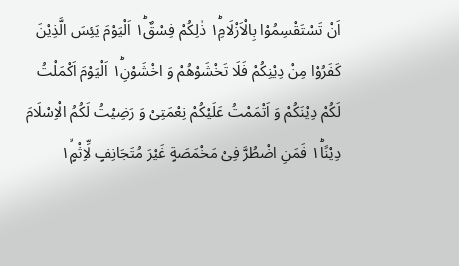اَنْ تَسْتَقْسِمُوْا بِالْاَزْلَامِ١ؕ ذٰلِكُمْ فِسْقٌ١ؕ اَلْیَوْمَ یَئِسَ الَّذِیْنَ كَفَرُوْا مِنْ دِیْنِكُمْ فَلَا تَخْشَوْهُمْ وَ اخْشَوْنِ١ؕ اَلْیَوْمَ اَكْمَلْتُ لَكُمْ دِیْنَكُمْ وَ اَتْمَمْتُ عَلَیْكُمْ نِعْمَتِیْ وَ رَضِیْتُ لَكُمُ الْاِسْلَامَ دِیْنًا١ؕ فَمَنِ اضْطُرَّ فِیْ مَخْمَصَةٍ غَیْرَ مُتَجَانِفٍ لِّاِثْمٍ١ۙ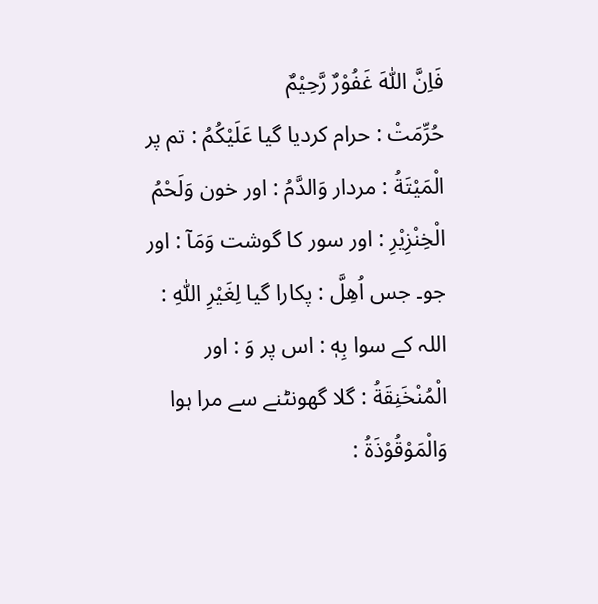فَاِنَّ اللّٰهَ غَفُوْرٌ رَّحِیْمٌ
حُرِّمَتْ : حرام کردیا گیا عَلَيْكُمُ : تم پر الْمَيْتَةُ : مردار وَالدَّمُ : اور خون وَلَحْمُ الْخِنْزِيْرِ : اور سور کا گوشت وَمَآ : اور جو۔ جس اُهِلَّ : پکارا گیا لِغَيْرِ اللّٰهِ : اللہ کے سوا بِهٖ : اس پر وَ : اور الْمُنْخَنِقَةُ : گلا گھونٹنے سے مرا ہوا وَالْمَوْقُوْذَةُ :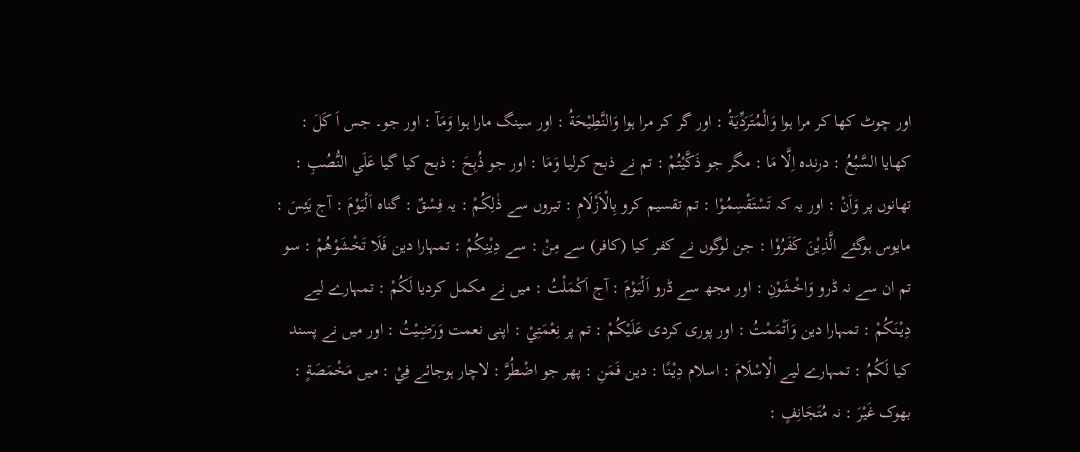اور چوٹ کھا کر مرا ہوا وَالْمُتَرَدِّيَةُ : اور گر کر مرا ہوا وَالنَّطِيْحَةُ : اور سینگ مارا ہوا وَمَآ : اور جو۔ جس اَ كَلَ : کھایا السَّبُعُ : درندہ اِلَّا مَا : مگر جو ذَكَّيْتُمْ : تم نے ذبح کرلیا وَمَا : اور جو ذُبِحَ : ذبح کیا گیا عَلَي النُّصُبِ : تھانوں پر وَاَنْ : اور یہ کہ تَسْتَقْسِمُوْا : تم تقسیم کرو بِالْاَزْلَامِ : تیروں سے ذٰلِكُمْ : یہ فِسْقٌ : گناہ اَلْيَوْمَ : آج يَئِسَ : مایوس ہوگئے الَّذِيْنَ كَفَرُوْا : جن لوگوں نے کفر کیا (کافر) سے مِنْ : سے دِيْنِكُمْ : تمہارا دین فَلَا تَخْشَوْهُمْ : سو تم ان سے نہ ڈرو وَاخْشَوْنِ : اور مجھ سے ڈرو اَلْيَوْمَ : آج اَكْمَلْتُ : میں نے مکمل کردیا لَكُمْ : تمہارے لیے دِيْنَكُمْ : تمہارا دین وَاَتْمَمْتُ : اور پوری کردی عَلَيْكُمْ : تم پر نِعْمَتِيْ : اپنی نعمت وَرَضِيْتُ : اور میں نے پسند کیا لَكُمُ : تمہارے لیے الْاِسْلَامَ : اسلام دِيْنًا : دین فَمَنِ : پھر جو اضْطُرَّ : لاچار ہوجائے فِيْ : میں مَخْمَصَةٍ : بھوک غَيْرَ : نہ مُتَجَانِفٍ :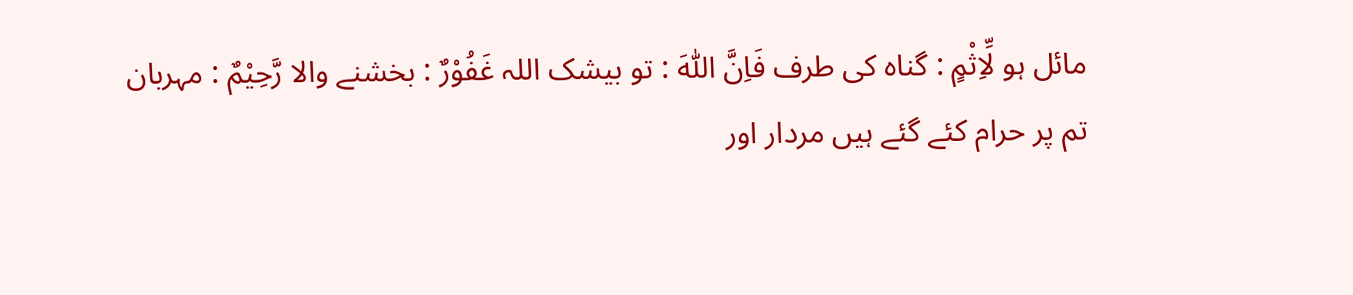مائل ہو لِّاِثْمٍ : گناہ کی طرف فَاِنَّ اللّٰهَ : تو بیشک اللہ غَفُوْرٌ : بخشنے والا رَّحِيْمٌ : مہربان
تم پر حرام کئے گئے ہیں مردار اور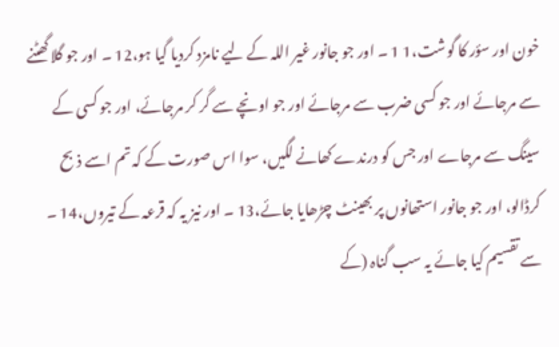خون اور سؤر کا گوشت،1 1 ۔ اور جو جانور غیر اللہ کے لیے نامزد کردیا گیا ہو،12 ۔ اور جو گلا گھٹنے سے مرجائے اور جو کسی ضرب سے مرجائے اور جو اونچے سے گر کر مرجائے، اور جو کسی کے سینگ سے مرجاے اور جس کو درندے کھانے لگیں، سوا اس صورت کے کہ تم اسے ذبح کرڈالو، اور جو جانور استھانوں پر بھینٹ چڑھایا جائے،13 ۔ اور نیز یہ کہ قرعہ کے تیروں،14 ۔ سے تقسیم کیا جائے یہ سب گناہ (کے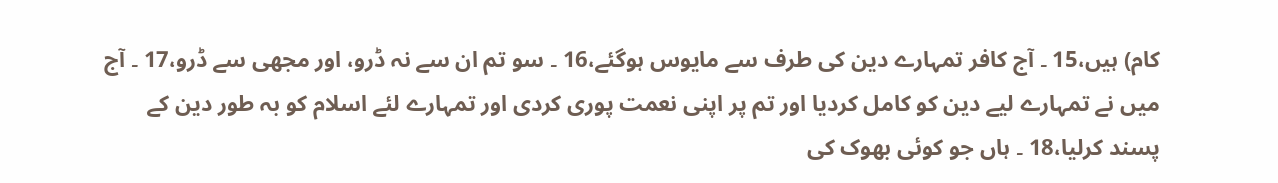کام) ہیں،15 ۔ آج کافر تمہارے دین کی طرف سے مایوس ہوگئے،16 ۔ سو تم ان سے نہ ڈرو، اور مجھی سے ڈرو،17 ۔ آج میں نے تمہارے لیے دین کو کامل کردیا اور تم پر اپنی نعمت پوری کردی اور تمہارے لئے اسلام کو بہ طور دین کے پسند کرلیا،18 ۔ ہاں جو کوئی بھوک کی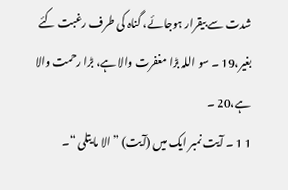شدت سے بیقرار ہوجائے، گناہ کی طرف رغبت کئے بغیر،19 ۔ سو اللہ بڑا مغفرت والا ہے، بڑا رحمت والا ہے،20 ۔
1 1 ۔ آیت نمبر ایک میں (آیت) ” الا ما یتلی “۔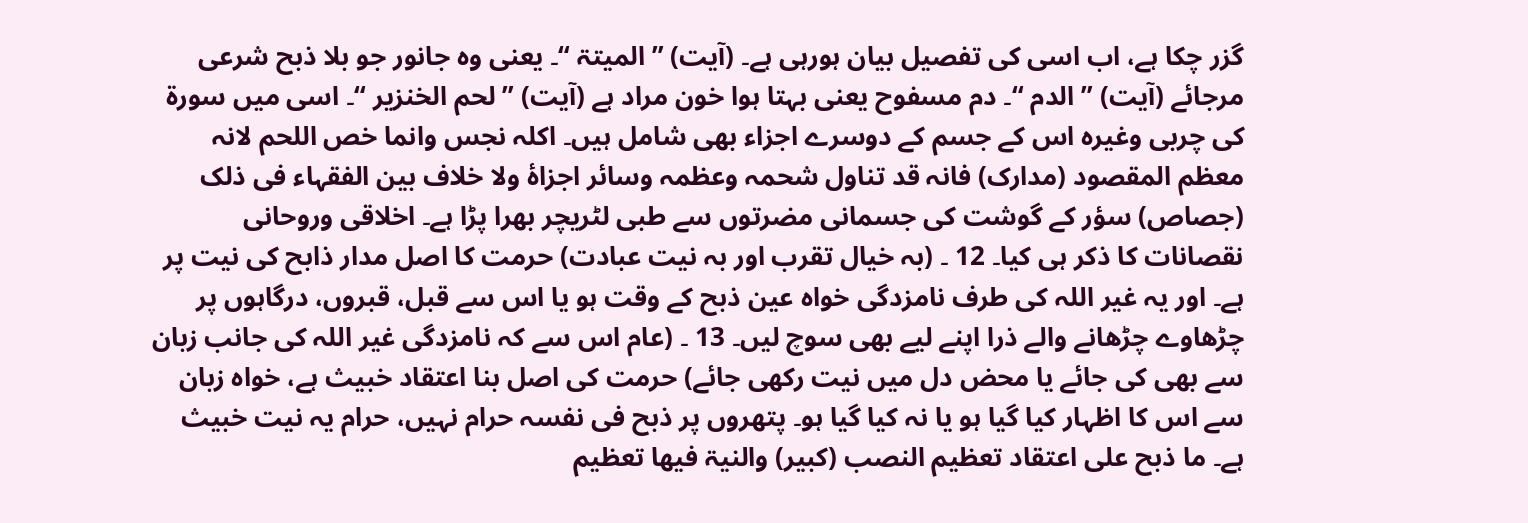گزر چکا ہے، اب اسی کی تفصیل بیان ہورہی ہے۔ (آیت) ” المیتۃ “۔ یعنی وہ جانور جو بلا ذبح شرعی مرجائے (آیت) ” الدم “۔ دم مسفوح یعنی بہتا ہوا خون مراد ہے (آیت) ” لحم الخنزیر “۔ اسی میں سورة کی چربی وغیرہ اس کے جسم کے دوسرے اجزاء بھی شامل ہیں۔ اکلہ نجس وانما خص اللحم لانہ معظم المقصود (مدارک) فانہ قد تناول شحمہ وعظمہ وسائر اجزاۂ ولا خلاف بین الفقہاء فی ذلک (جصاص) سؤر کے گوشت کی جسمانی مضرتوں سے طبی لٹریچر بھرا پڑا ہے۔ اخلاقی وروحانی نقصانات کا ذکر ہی کیا۔ 12 ۔ (بہ خیال تقرب اور بہ نیت عبادت) حرمت کا اصل مدار ذابح کی نیت پر ہے۔ اور یہ غیر اللہ کی طرف نامزدگی خواہ عین ذبح کے وقت ہو یا اس سے قبل، قبروں، درگاہوں پر چڑھاوے چڑھانے والے ذرا اپنے لیے بھی سوچ لیں۔ 13 ۔ (عام اس سے کہ نامزدگی غیر اللہ کی جانب زبان سے بھی کی جائے یا محض دل میں نیت رکھی جائے) حرمت کی اصل بنا اعتقاد خبیث ہے، خواہ زبان سے اس کا اظہار کیا گیا ہو یا نہ کیا گیا ہو۔ پتھروں پر ذبح فی نفسہ حرام نہیں، حرام یہ نیت خبیث ہے۔ ما ذبح علی اعتقاد تعظیم النصب (کبیر) والنیۃ فیھا تعظیم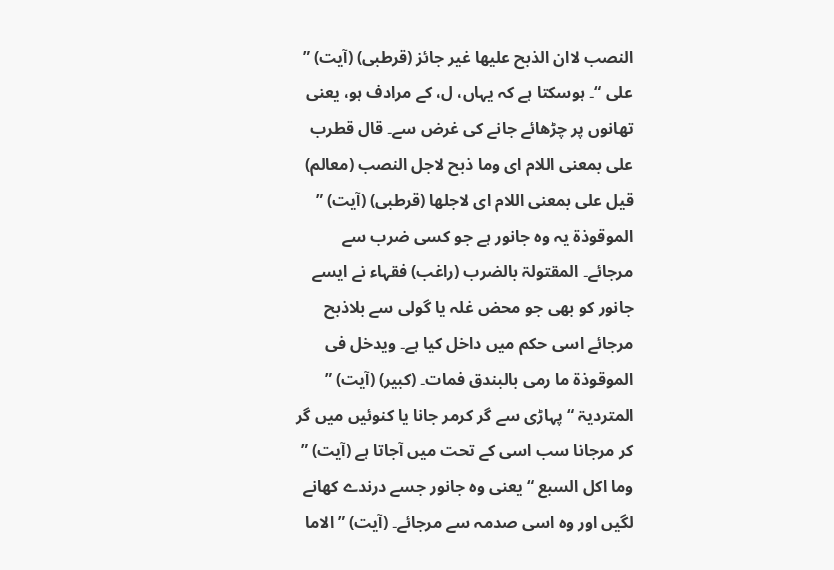النصب لاان الذبح علیھا غیر جائز (قرطبی) (آیت) ” علی “۔ ہوسکتا ہے کہ یہاں، ل، کے مرادف ہو، یعنی تھانوں پر چڑھائے جانے کی غرض سے۔ قال قطرب علی بمعنی اللام ای وما ذبح لاجل النصب (معالم) قیل علی بمعنی اللام ای لاجلھا (قرطبی) (آیت) ” الموقوذۃ یہ وہ جانور ہے جو کسی ضرب سے مرجائے۔ المقتولۃ بالضرب (راغب) فقہاء نے ایسے جانور کو بھی جو محض غلہ یا گولی سے بلاذبح مرجائے اسی حکم میں داخل کیا ہے۔ ویدخل فی الموقوذۃ ما رمی بالبندق فمات۔ (کبیر) (آیت) ” المتردیۃ “ پہاڑی سے گر کرمر جانا یا کنوئیں میں گر کر مرجانا سب اسی کے تحت میں آجاتا ہے (آیت) ” وما اکل السبع “ یعنی وہ جانور جسے درندے کھانے لگیں اور وہ اسی صدمہ سے مرجائے۔ (آیت) ” الاما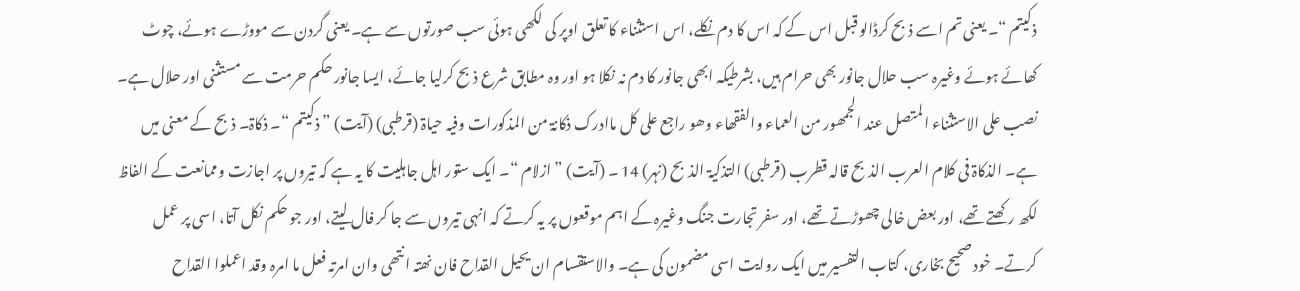ذکیتم “۔ یعنی تم اسے ذبح کرڈالو قبل اس کے کہ اس کا دم نکلے، اس استثناء کا تعلق اوپر کی لکھی ہوئی سب صورتوں سے ہے۔ یعنی گردن سے مووڑے ہوئے، چوٹ کھائے ہوئے وغیرہ سب حلال جانور بھی حرام ہیں، بشرطیکہ ابھی جانور کا دم نہ نکلا ہو اور وہ مطابق شرع ذبح کرلیا جائے، ایسا جانور حکم حرمت سے مستثنی اور حلال ہے۔ نصب علی الاستثناء المتصل عند الجمھور من العماء والفقھاء وھو راجع علی کل ماادرک ذکانۃ من المذکورات وفیہ حیاۃ (قرطبی) (آیت) ” ذکیتم “۔ ذکاۃ۔ ذبح کے معنی میں ہے۔ الذکاۃ فی کلام العرب الذبح قالہ قطرب (قرطبی) التذکیۃ الذبح (نہر) 14 ۔ (آیت) ” ازلام “۔ ایک ستور اہل جاہلیت کا یہ ہے کہ تیروں پر اجازت وممانعت کے الفاظ لکھ رکھتے تھے، اور بعض خالی چھوڑتے تھے، اور سفر تجارت جنگ وغیرہ کے اہم موقعوں پر یہ کرتے کہ انہی تیروں سے جا کر فال لیتے، اور جو حکم نکل آتا، اسی پر عمل کرتے۔ خود صحیح بخاری، کتاب التفسیر میں ایک روایت اسی مضمون کی ہے۔ والاستقسام ان یحیل القداح فان نھتہ انتھی وان امرتہ فعل ما امرہ وقد اعملوا القداح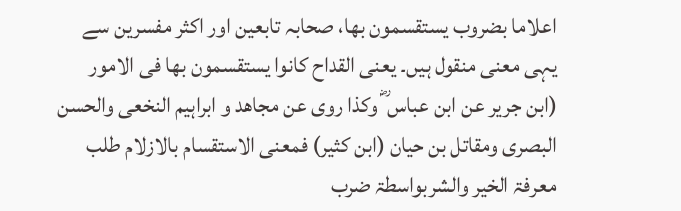اعلاما بضروب یستقسمون بھا، صحابہ تابعین اور اکثر مفسرین سے یہی معنی منقول ہیں۔ یعنی القداح کانوا یستقسمون بھا فی الامور (ابن جریر عن ابن عباس ؓ وکذا روی عن مجاھد و ابراہیم النخعی والحسن البصری ومقاتل بن حیان (ابن کثیر) فمعنی الاستقسام بالازلام طلب معرفۃ الخیر والشربواسطۃ ضرب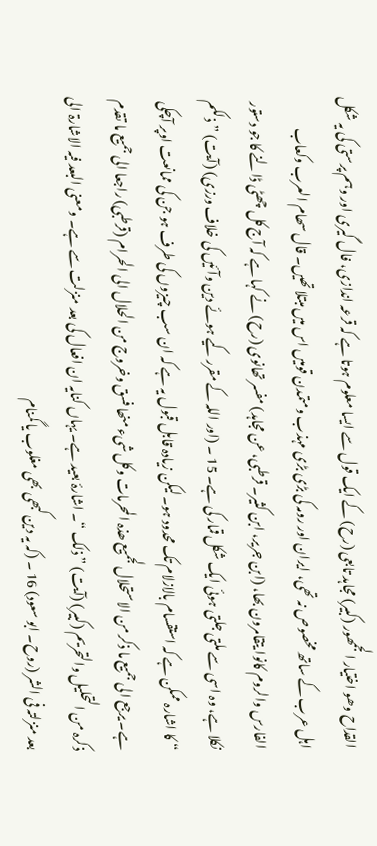القداح وھو اختیار الجمھور (کبیر) مجاہد تابعی (رح) کے ایک قول سے ایسا معلوم ہوتا ہے کہ قرعہ اندازی، فال گیری اور وہم پرستی کی یہ شکل اہل عرب کے ساتھ مخصوص نہ تھی، ایران اور رومہ کی بڑی بڑی مہذب ومتمدن قومیں اس میں مبتلا تھیں۔ قال سھام العرب وکعاب الفارس والروم کانوا یتقامرون بھا، (ابن جریر، ابن کثیر۔ قرطبی، عن مجاہد) مفسر تھانوی (رح) نے کہا ہے کہ آج کل چھٹی ڈالنے کا جو دستور نکلا ہے، وہ اسی سے ملتی جلتی ہوئی ایک شکل قمار کی ہے۔ 15 ۔ (اور اللہ کے مقرر کیے ہوئے دین وآئیں کی خلاف ورزی) (آیت) ” ذلکم “ کا اشارہ ممکن ہے کہ استقسام بالازلام تک محدود ہو۔ لیکن زیادہ قابل قبول یہ ہے کہ ان سب چیزوں کی طرف ہو جن کی ممانعت اوپر آچکی ہے۔ یرجع الی جمیع ما ذکر من الاستحلال لجمیع ھذہ المحرمات وکل شیء منھا فسق وخروج من الحلال الی الحرام (قرطبی) راجعا الی جمیع ما تقدم ذکرہ من التحلیل والتحریم (کبیر) (آیت) ” ذلک “۔ اشارۂ بعید ہے۔ یہاں کنایہ ان افعال کی بعد منزلت سے ہے۔ ومعنی البعد فیہ الاشارۃ الی بعد منزلتہ فی الشر (روح۔ ابو سعود) 16 ۔ (کہ یہ دین کبھی بھی مغلوب یا گمنام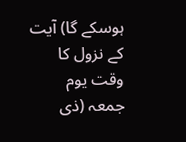ہوسکے گا) آیت کے نزول کا وقت یوم جمعہ (ذی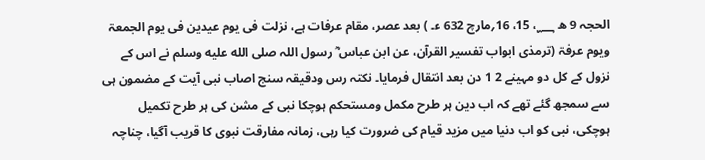الحجہ 9 ھ ؁، 15، 16؍مارچ 632 ء۔ ) بعد عصر، مقام عرفات ہے، نزلت فی یوم عیدین فی یوم الجمعۃ ویوم عرفۃ (ترمذی ابواب تفسیر القرآن، عن ابن عباس ؓ رسول اللہ صلى الله عليه وسلم نے اس کے نزول کے کل دو مہینے 2 1 دن بعد انتقال فرمایا۔ نکتہ رس ودقیقہ سنج اصاب نبی آیت کے مضمون ہی سے سمجھ گئے تھے کہ اب دین ہر طرح مکمل ومستحکم ہوچکا نبی کے مشن کی ہر طرح تکمیل ہوچکی، نبی کو اب دنیا میں مزید قیام کی ضرورت کیا رہی، زمانہ مفارقت نبوی کا قریب آگیا، چناچہ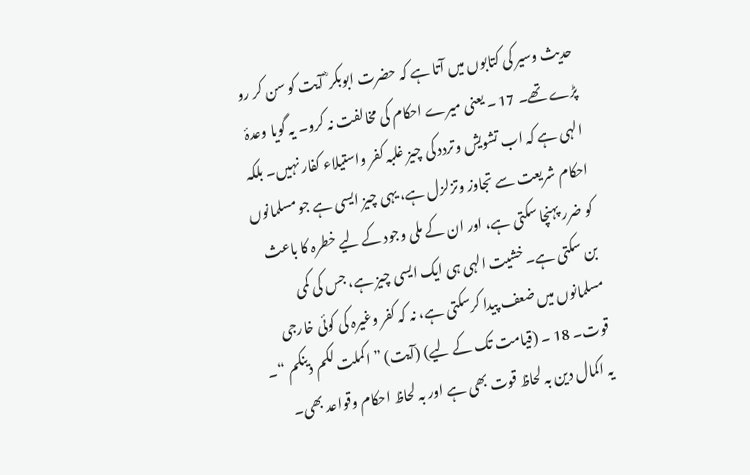حدیث وسیر کی کتابوں میں آتا ہے کہ حضرت ابوبکر ؓ آیت کو سن کر رو پڑے تھے۔ 17 ۔ یعنی میرے احکام کی مخالفت نہ کرو۔ یہ گویا وعدۂ الہی ہے کہ اب تشویش وتردد کی چیز غلبہ کفر واستیلاء کفار نہیں۔ بلکہ احکام شریعت سے تجاوز وتزلزل ہے، یہی چیز ایسی ہے جو مسلمانوں کو ضرر پہنچا سکتی ہے، اور ان کے ملی وجود کے لیے خطرہ کا باعث بن سکتی ہے۔ خشیت الہی ہی ایک ایسی چیز ہے، جس کی کمی مسلمانوں میں ضعف پیدا کرسکتی ہے، نہ کہ کفر وغیرہ کی کوئی خارجی قوت۔ 18 ۔ (قیامت تک کے لیے) (آیت) ” اکملت لکم دینکم “۔ یہ اکمال دین بہ لحاظ قوت بھی ہے اور بہ لحاظ احکام وقواعد بھی۔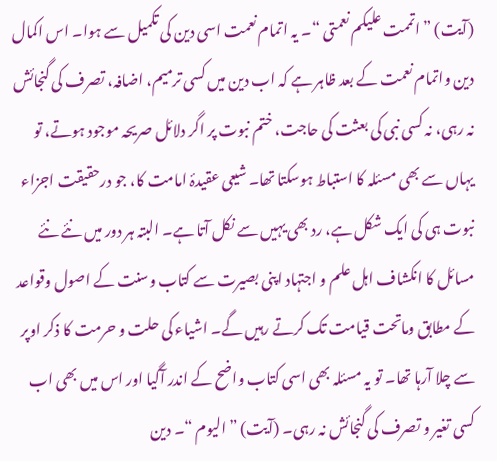(آیت) ” اتممت علیکم نعمتی “۔ یہ اتمام نعمت اسی دین کی تکمیل سے ہوا۔ اس اکمال دین واتمام نعمت کے بعد ظاہر ہے کہ اب دین میں کسی ترمیم، اضافہ، تصرف کی گنجائش نہ رہی، نہ کسی نبی کی بعثت کی حاجت، ختم نبوت پر اگر دلائل صریحہ موجود ہوتے، تو یہاں سے بھی مسئلہ کا استباط ہوسکتا تھا۔ شیعی عقیدۂ امامت کا، جو درحقیقت اجزاء نبوت ہی کی ایک شکل ہے، رد بھی یہیں سے نکل آتا ہے۔ البتہ ہر دور میں نئے نئے مسائل کا انکشاف اہل علم و اجتہاد اپنی بصیرت سے کتاب وسنت کے اصول وقواعد کے مطابق وماتحت قیامت تک کرتے رہیں گے۔ اشیاء کی حلت و حرمت کا ذکر اوپر سے چلا آرہا تھا۔ تو یہ مسئلہ بھی اسی کتاب واضح کے اندر آگیا اور اس میں بھی اب کسی تغیر و تصرف کی گنجائش نہ رہی۔ (آیت) ” الیوم “۔ دین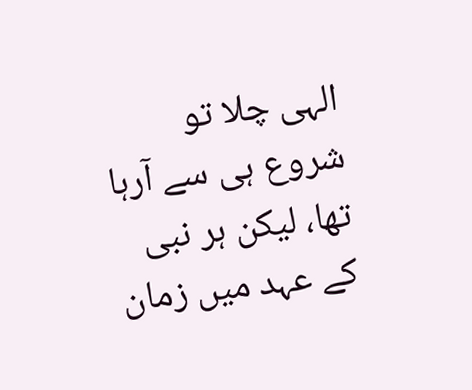الہی چلا تو شروع ہی سے آرہا تھا، لیکن ہر نبی کے عہد میں زمان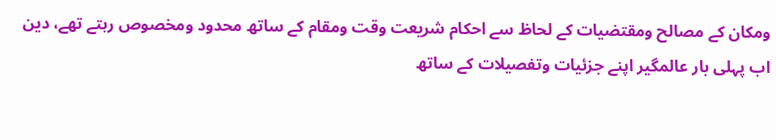ومکان کے مصالح ومقتضیات کے لحاظ سے احکام شریعت وقت ومقام کے ساتھ محدود ومخصوص رہتے تھے، دین اب پہلی بار عالمگیر اپنے جزئیات وتفصیلات کے ساتھ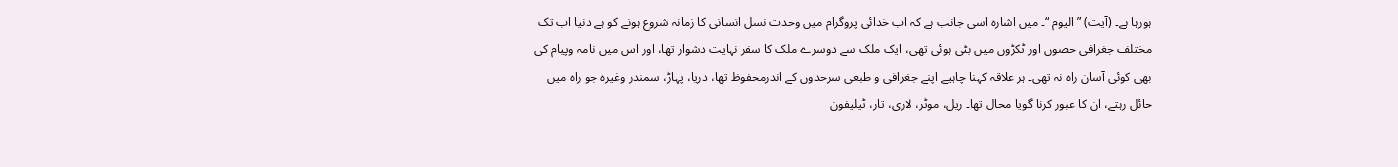ہورہا ہے۔ (آیت) ” الیوم “۔ میں اشارہ اسی جانب ہے کہ اب خدائی پروگرام میں وحدت نسل انسانی کا زمانہ شروع ہونے کو ہے دنیا اب تک مختلف جغرافی حصوں اور ٹکڑوں میں بٹی ہوئی تھی، ایک ملک سے دوسرے ملک کا سفر نہایت دشوار تھا، اور اس میں نامہ وپیام کی بھی کوئی آسان راہ نہ تھی۔ ہر علاقہ کہنا چاہیے اپنے جغرافی و طبعی سرحدوں کے اندرمحفوظ تھا، دریا، پہاڑ، سمندر وغیرہ جو راہ میں حائل رہتے، ان کا عبور کرنا گویا محال تھا۔ ریل، موٹر، لاری، تار، ٹیلیفون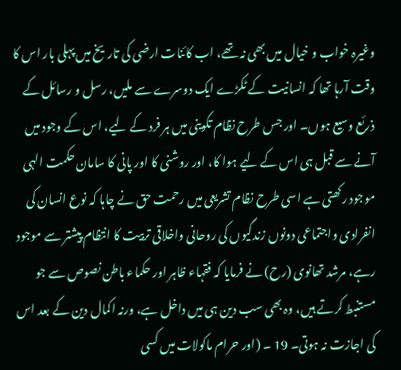وغیرہ خواب و خیال میں بھی نہ تھے، اب کائنات ارضی کی تاریخ میں پہلی بار اس کا وقت آرہا تھا کہ انسانیت کے ٹکڑے ایک دوسرے سے ملیں، رسل و رسائل کے ذرئع وسیع ہوں۔ اور جس طرح نظام تکوینی میں ہر فرد کے لیے، اس کے وجود میں آنے سے قبل ہی اس کے لیے ہوا کا، اور روشنی کا اور پانی کا سامان حکمت الہی موجود رکھتی ہے اسی طرح نظام تشریعی میں رحمت حق نے چاہا کہ نوع انسان کی انفرادی واجتماعی دونوں زندگیوں کی روحانی واخلاقی تربیت کا انتظام پیشتر سے موجود رہے، مرشد تھانوی (رح) نے فرمایا کہ فقہاء ظاہر اور حکماء باطن نصوص سے جو مستنبط کرتے ہیں، وہ بھی سب دین ہی میں داخل ہے، ورنہ اکمال دین کے بعد اس کی اجازت نہ ہوتی۔ 19 ۔ (اور حرام ماکولات میں کسی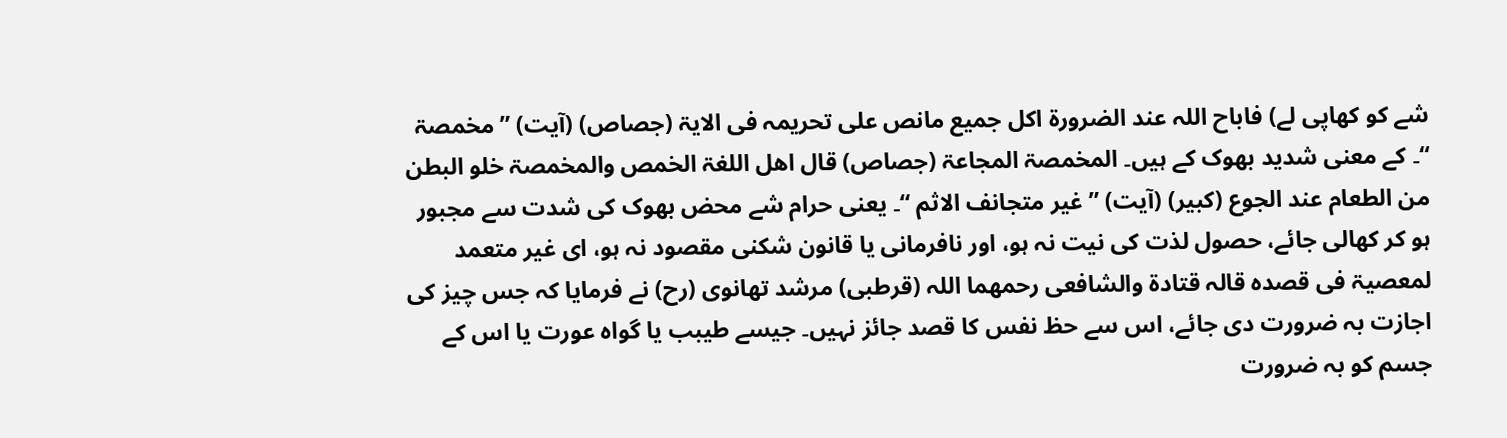شے کو کھاپی لے) فاباح اللہ عند الضرورۃ اکل جمیع مانص علی تحریمہ فی الایۃ (جصاص) (آیت) ” مخمصۃ “۔ کے معنی شدید بھوک کے ہیں۔ المخمصۃ المجاعۃ (جصاص) قال اھل اللغۃ الخمص والمخمصۃ خلو البطن من الطعام عند الجوع (کبیر) (آیت) ” غیر متجانف الاثم “۔ یعنی حرام شے محض بھوک کی شدت سے مجبور ہو کر کھالی جائے، حصول لذت کی نیت نہ ہو، اور نافرمانی یا قانون شکنی مقصود نہ ہو، ای غیر متعمد لمعصیۃ فی قصدہ قالہ قتادۃ والشافعی رحمھما اللہ (قرطبی) مرشد تھانوی (رح) نے فرمایا کہ جس چیز کی اجازت بہ ضرورت دی جائے، اس سے حظ نفس کا قصد جائز نہیں۔ جیسے طیبب یا گواہ عورت یا اس کے جسم کو بہ ضرورت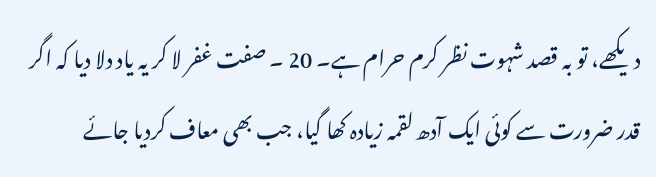دیکھے، تو بہ قصد شہوت نظر کرم حرام ہے۔ 20 ۔ صفت غفر لا کر یہ یاد دلا دیا کہ اگر قدر ضرورت سے کوئی ایک آدھ لقمہ زیادہ کھا گیا، جب بھی معاف کردیا جائے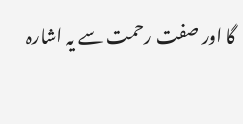گا اور صفت رحمت سے یہ اشارہ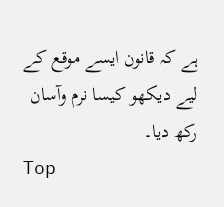ہے کہ قانون ایسے موقع کے لیے دیکھو کیسا نرم وآسان رکھ دیا۔
Top